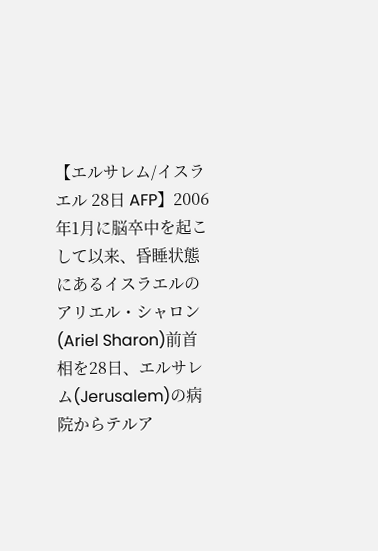【エルサレム/イスラエル 28日 AFP】2006年1月に脳卒中を起こして以来、昏睡状態にあるイスラエルのアリエル・シャロン(Ariel Sharon)前首相を28日、エルサレム(Jerusalem)の病院からテルア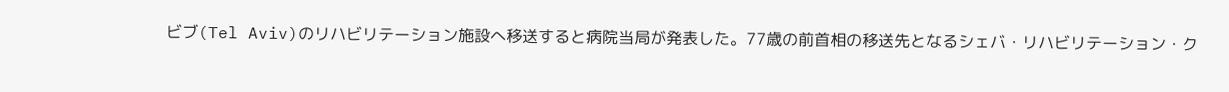ビブ(Tel Aviv)のリハビリテーション施設へ移送すると病院当局が発表した。77歳の前首相の移送先となるシェバ・リハビリテーション・ク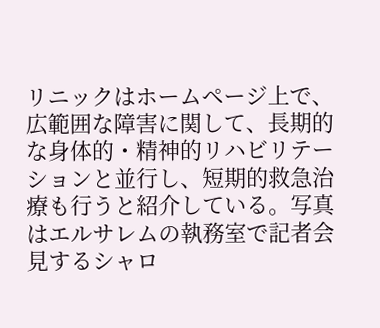リニックはホームページ上で、広範囲な障害に関して、長期的な身体的・精神的リハビリテーションと並行し、短期的救急治療も行うと紹介している。写真はエルサレムの執務室で記者会見するシャロ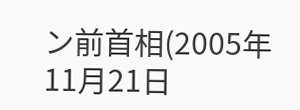ン前首相(2005年11月21日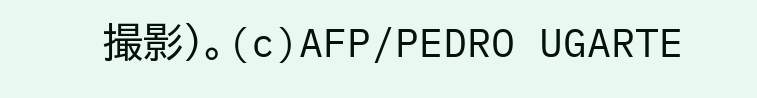撮影)。(c)AFP/PEDRO UGARTE